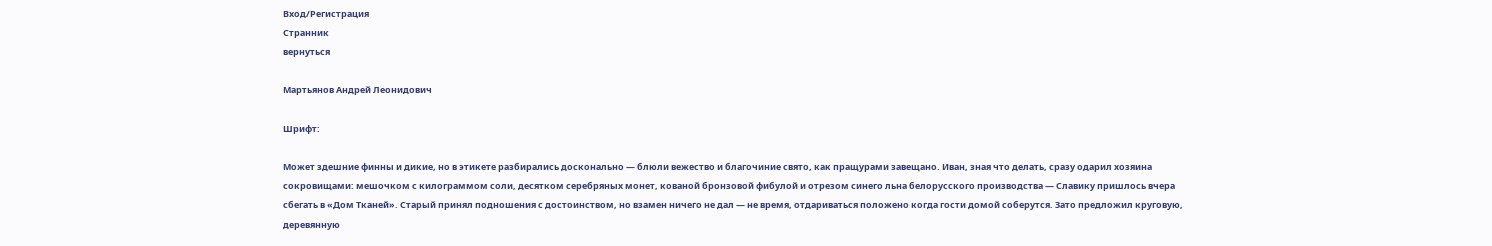Вход/Регистрация
Странник
вернуться

Мартьянов Андрей Леонидович

Шрифт:

Может здешние финны и дикие, но в этикете разбирались досконально — блюли вежество и благочиние свято, как пращурами завещано. Иван, зная что делать, сразу одарил хозяина сокровищами: мешочком с килограммом соли, десятком серебряных монет, кованой бронзовой фибулой и отрезом синего льна белорусского производства — Славику пришлось вчера сбегать в «Дом Тканей». Старый принял подношения с достоинством, но взамен ничего не дал — не время, отдариваться положено когда гости домой соберутся. Зато предложил круговую, деревянную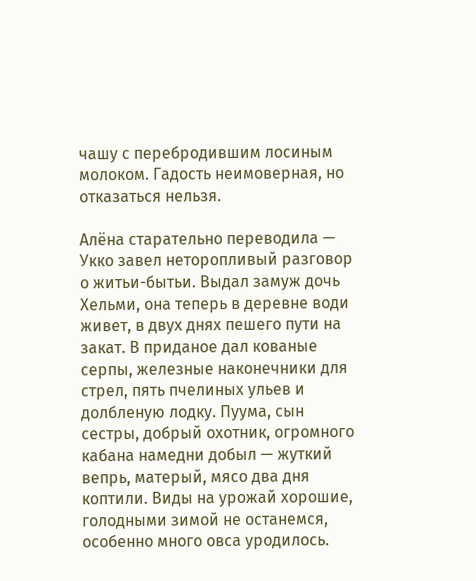чашу с перебродившим лосиным молоком. Гадость неимоверная, но отказаться нельзя.

Алёна старательно переводила — Укко завел неторопливый разговор о житьи-бытьи. Выдал замуж дочь Хельми, она теперь в деревне води живет, в двух днях пешего пути на закат. В приданое дал кованые серпы, железные наконечники для стрел, пять пчелиных ульев и долбленую лодку. Пуума, сын сестры, добрый охотник, огромного кабана намедни добыл — жуткий вепрь, матерый, мясо два дня коптили. Виды на урожай хорошие, голодными зимой не останемся, особенно много овса уродилось.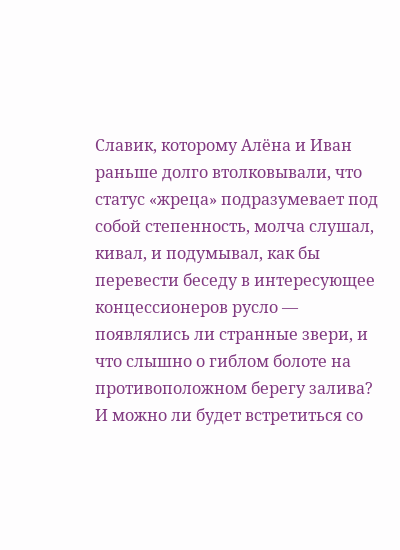Славик, которому Алёна и Иван раньше долго втолковывали, что статус «жреца» подразумевает под собой степенность, молча слушал, кивал, и подумывал, как бы перевести беседу в интересующее концессионеров русло — появлялись ли странные звери, и что слышно о гиблом болоте на противоположном берегу залива? И можно ли будет встретиться со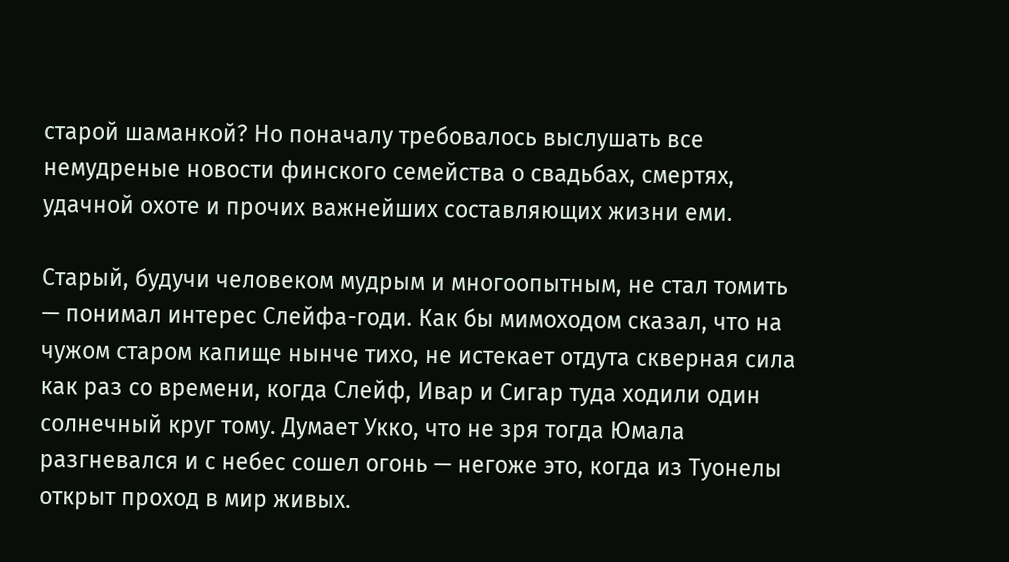старой шаманкой? Но поначалу требовалось выслушать все немудреные новости финского семейства о свадьбах, смертях, удачной охоте и прочих важнейших составляющих жизни еми.

Старый, будучи человеком мудрым и многоопытным, не стал томить — понимал интерес Слейфа-годи. Как бы мимоходом сказал, что на чужом старом капище нынче тихо, не истекает отдута скверная сила как раз со времени, когда Слейф, Ивар и Сигар туда ходили один солнечный круг тому. Думает Укко, что не зря тогда Юмала разгневался и с небес сошел огонь — негоже это, когда из Туонелы открыт проход в мир живых.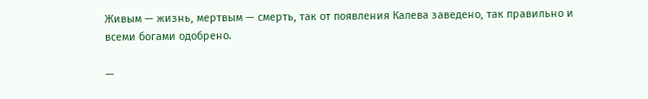Живым — жизнь, мертвым — смерть, так от появления Калева заведено, так правильно и всеми богами одобрено.

—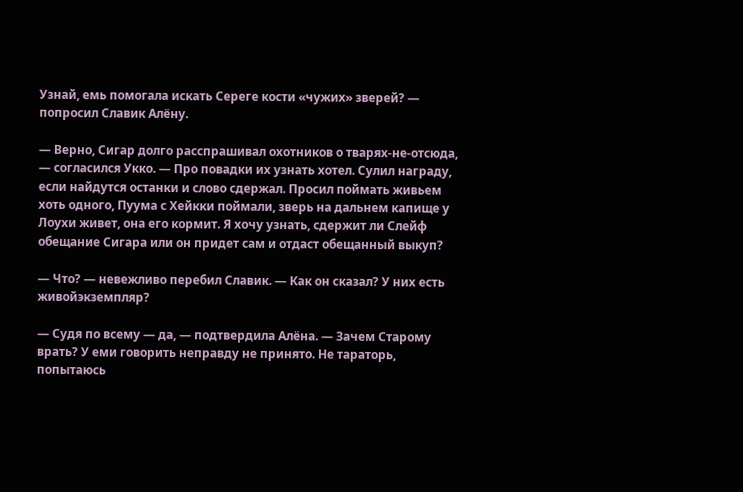Узнай, емь помогала искать Сереге кости «чужих» зверей? — попросил Славик Алёну.

— Верно, Сигар долго расспрашивал охотников о тварях-не-отсюда, — согласился Укко. — Про повадки их узнать хотел. Сулил награду, если найдутся останки и слово сдержал. Просил поймать живьем хоть одного, Пуума с Хейкки поймали, зверь на дальнем капище у Лоухи живет, она его кормит. Я хочу узнать, сдержит ли Слейф обещание Сигара или он придет сам и отдаст обещанный выкуп?

— Что? — невежливо перебил Славик. — Как он сказал? У них есть живойэкземпляр?

— Судя по всему — да, — подтвердила Алёна. — Зачем Старому врать? У еми говорить неправду не принято. Не тараторь, попытаюсь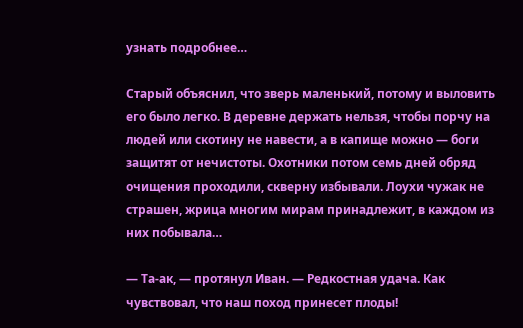узнать подробнее…

Старый объяснил, что зверь маленький, потому и выловить его было легко. В деревне держать нельзя, чтобы порчу на людей или скотину не навести, а в капище можно — боги защитят от нечистоты. Охотники потом семь дней обряд очищения проходили, скверну избывали. Лоухи чужак не страшен, жрица многим мирам принадлежит, в каждом из них побывала…

— Та-ак, — протянул Иван. — Редкостная удача. Как чувствовал, что наш поход принесет плоды!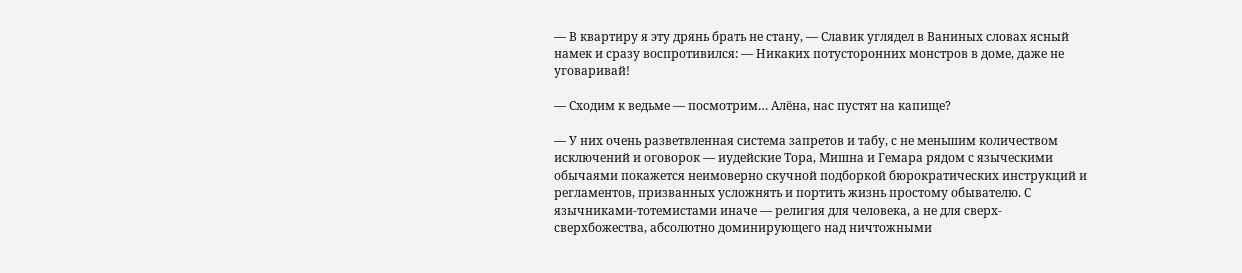— В квартиру я эту дрянь брать не стану, — Славик углядел в Ваниных словах ясный намек и сразу воспротивился: — Никаких потусторонних монстров в доме, даже не уговаривай!

— Сходим к ведьме — посмотрим… Алёна, нас пустят на капище?

— У них очень разветвленная система запретов и табу, с не меньшим количеством исключений и оговорок — иудейские Тора, Мишна и Гемара рядом с языческими обычаями покажется неимоверно скучной подборкой бюрократических инструкций и регламентов, призванных усложнять и портить жизнь простому обывателю. С язычниками-тотемистами иначе — религия для человека, а не для сверх-сверхбожества, абсолютно доминирующего над ничтожными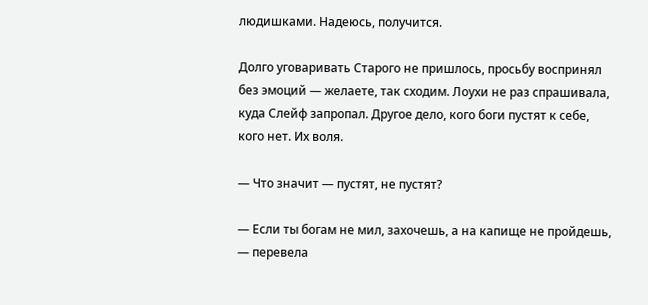людишками. Надеюсь, получится.

Долго уговаривать Старого не пришлось, просьбу воспринял без эмоций — желаете, так сходим. Лоухи не раз спрашивала, куда Слейф запропал. Другое дело, кого боги пустят к себе, кого нет. Их воля.

— Что значит — пустят, не пустят?

— Если ты богам не мил, захочешь, а на капище не пройдешь, — перевела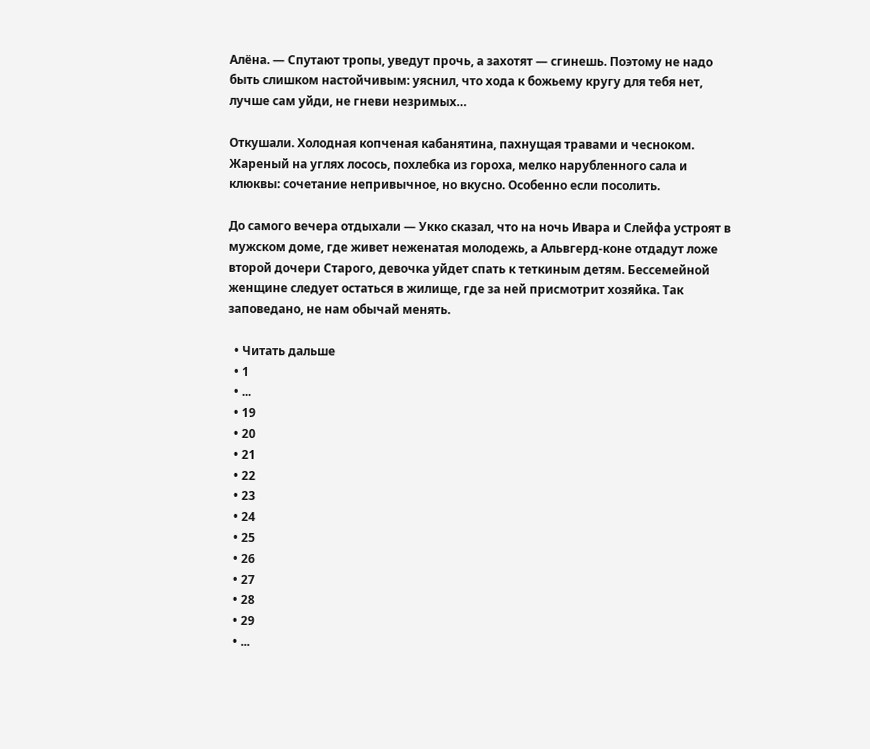Алёна. — Спутают тропы, уведут прочь, а захотят — сгинешь. Поэтому не надо быть слишком настойчивым: уяснил, что хода к божьему кругу для тебя нет, лучше сам уйди, не гневи незримых…

Откушали. Холодная копченая кабанятина, пахнущая травами и чесноком. Жареный на углях лосось, похлебка из гороха, мелко нарубленного сала и клюквы: сочетание непривычное, но вкусно. Особенно если посолить.

До самого вечера отдыхали — Укко сказал, что на ночь Ивара и Слейфа устроят в мужском доме, где живет неженатая молодежь, а Альвгерд-коне отдадут ложе второй дочери Старого, девочка уйдет спать к теткиным детям. Бессемейной женщине следует остаться в жилище, где за ней присмотрит хозяйка. Так заповедано, не нам обычай менять.

  • Читать дальше
  • 1
  • ...
  • 19
  • 20
  • 21
  • 22
  • 23
  • 24
  • 25
  • 26
  • 27
  • 28
  • 29
  • ...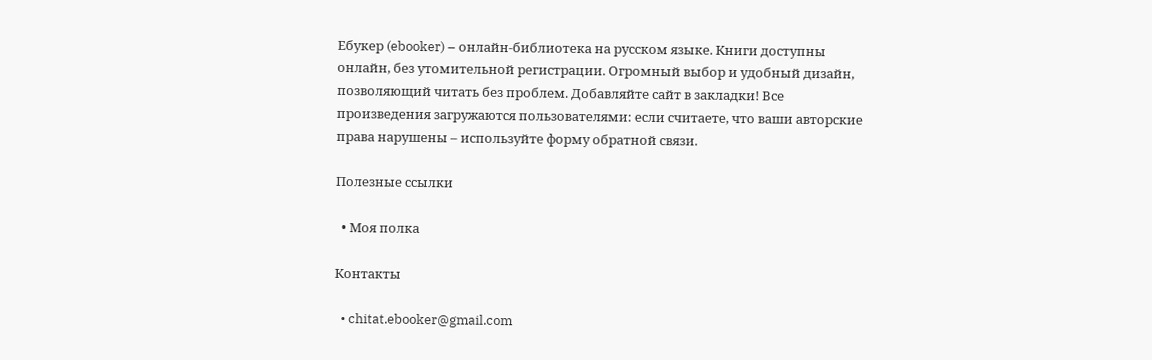Ебукер (ebooker) – онлайн-библиотека на русском языке. Книги доступны онлайн, без утомительной регистрации. Огромный выбор и удобный дизайн, позволяющий читать без проблем. Добавляйте сайт в закладки! Все произведения загружаются пользователями: если считаете, что ваши авторские права нарушены – используйте форму обратной связи.

Полезные ссылки

  • Моя полка

Контакты

  • chitat.ebooker@gmail.com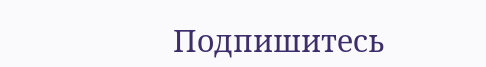Подпишитесь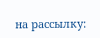на рассылку: